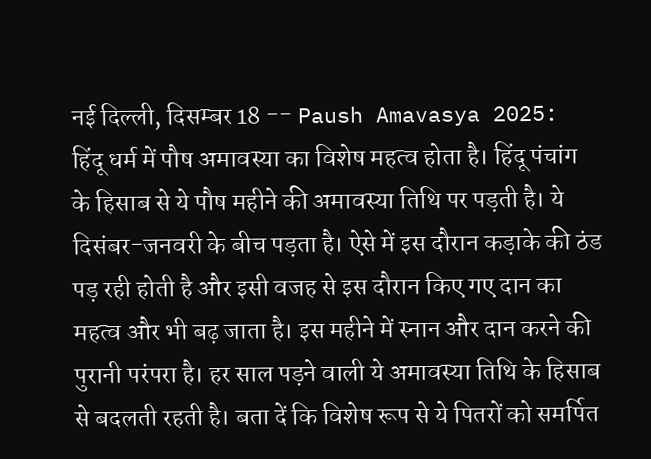नई दिल्ली, दिसम्बर 18 -- Paush Amavasya 2025: हिंदू धर्म में पौष अमावस्या का विशेष महत्व होता है। हिंदू पंचांग के हिसाब से ये पौष महीने की अमावस्या तिथि पर पड़ती है। ये दिसंबर-जनवरी के बीच पड़ता है। ऐसे में इस दौरान कड़ाके की ठंड पड़ रही होती है और इसी वजह से इस दौरान किए गए दान का महत्व और भी बढ़ जाता है। इस महीने में स्नान और दान करने की पुरानी परंपरा है। हर साल पड़ने वाली ये अमावस्या तिथि के हिसाब से बदलती रहती है। बता दें कि विशेष रूप से ये पितरों को समर्पित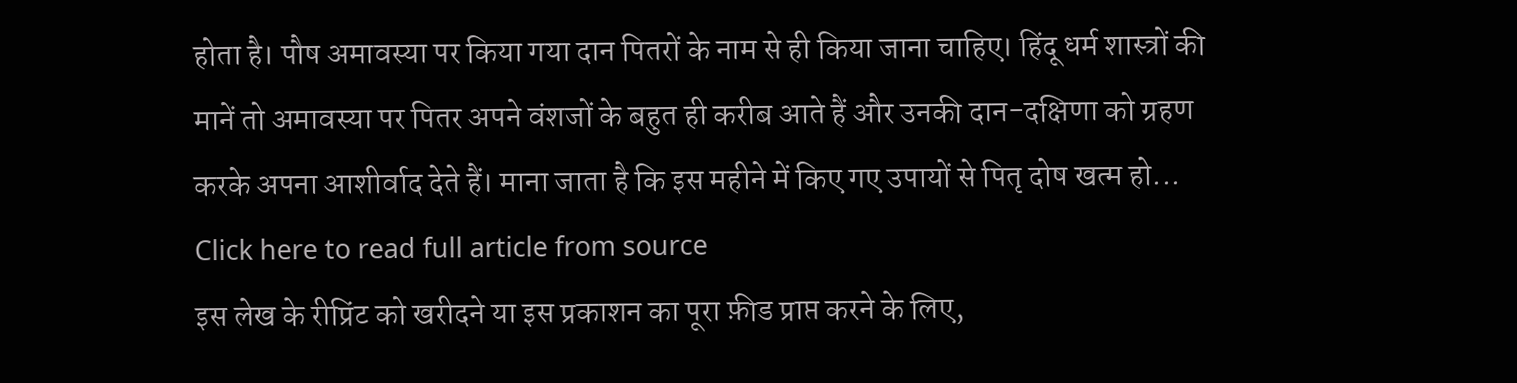होता है। पौष अमावस्या पर किया गया दान पितरों के नाम से ही किया जाना चाहिए। हिंदू धर्म शास्त्रों की मानें तो अमावस्या पर पितर अपने वंशजों के बहुत ही करीब आते हैं और उनकी दान-दक्षिणा को ग्रहण करके अपना आशीर्वाद देते हैं। माना जाता है कि इस महीने में किए गए उपायों से पितृ दोष खत्म हो...
Click here to read full article from source
इस लेख के रीप्रिंट को खरीदने या इस प्रकाशन का पूरा फ़ीड प्राप्त करने के लिए,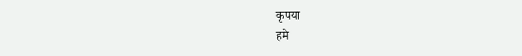कृपया
हमे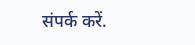संपर्क करें.